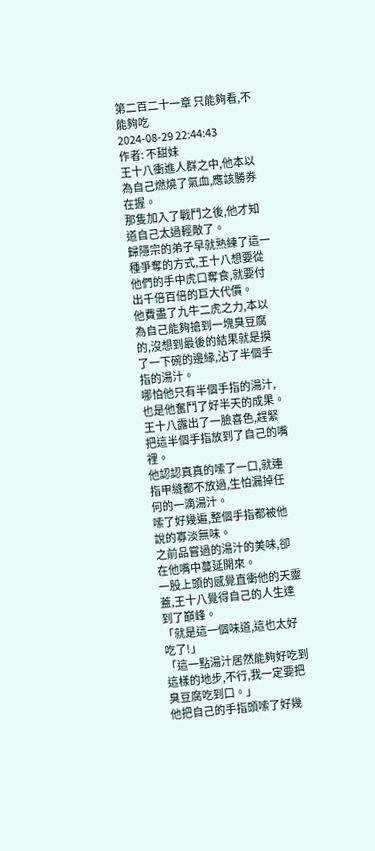第二百二十一章 只能夠看,不能夠吃
2024-08-29 22:44:43
作者: 不甜妹
王十八衝進人群之中,他本以為自己燃燒了氣血,應該勝券在握。
那隻加入了戰鬥之後,他才知道自己太過輕敵了。
歸隱宗的弟子早就熟練了這一種爭奪的方式,王十八想要從他們的手中虎口奪食,就要付出千倍百倍的巨大代價。
他費盡了九牛二虎之力,本以為自己能夠搶到一塊臭豆腐的,沒想到最後的結果就是摸了一下碗的邊緣,沾了半個手指的湯汁。
哪怕他只有半個手指的湯汁,也是他奮鬥了好半天的成果。
王十八露出了一臉喜色,趕緊把這半個手指放到了自己的嘴裡。
他認認真真的嗦了一口,就連指甲縫都不放過,生怕漏掉任何的一滴湯汁。
嗦了好幾遍,整個手指都被他說的寡淡無味。
之前品嘗過的湯汁的美味,卻在他嘴中蔓延開來。
一股上頭的感覺直衝他的天靈蓋,王十八覺得自己的人生達到了巔峰。
「就是這一個味道,這也太好吃了!」
「這一點湯汁居然能夠好吃到這樣的地步,不行,我一定要把臭豆腐吃到口。」
他把自己的手指頭嗦了好幾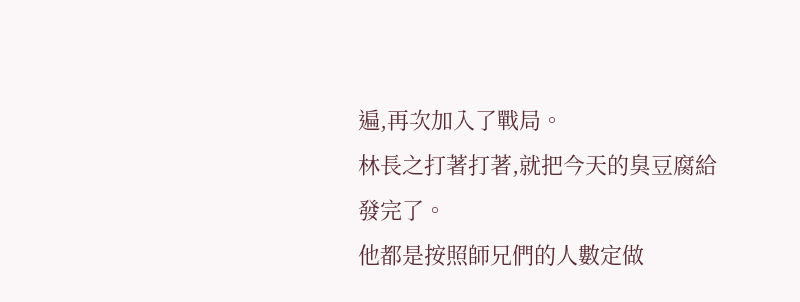遍,再次加入了戰局。
林長之打著打著,就把今天的臭豆腐給發完了。
他都是按照師兄們的人數定做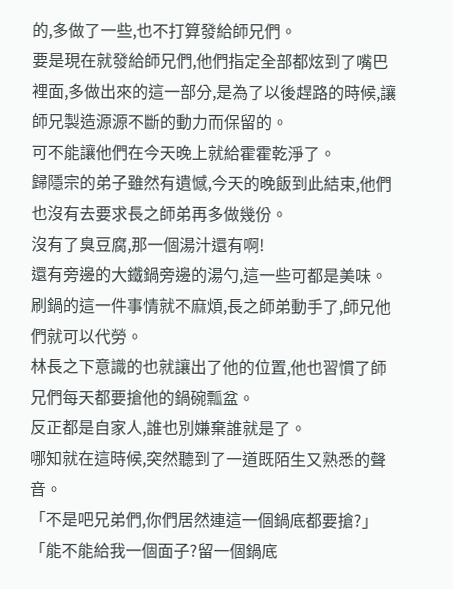的,多做了一些,也不打算發給師兄們。
要是現在就發給師兄們,他們指定全部都炫到了嘴巴裡面,多做出來的這一部分,是為了以後趕路的時候,讓師兄製造源源不斷的動力而保留的。
可不能讓他們在今天晚上就給霍霍乾淨了。
歸隱宗的弟子雖然有遺憾,今天的晚飯到此結束,他們也沒有去要求長之師弟再多做幾份。
沒有了臭豆腐,那一個湯汁還有啊!
還有旁邊的大鐵鍋旁邊的湯勺,這一些可都是美味。
刷鍋的這一件事情就不麻煩,長之師弟動手了,師兄他們就可以代勞。
林長之下意識的也就讓出了他的位置,他也習慣了師兄們每天都要搶他的鍋碗瓢盆。
反正都是自家人,誰也別嫌棄誰就是了。
哪知就在這時候,突然聽到了一道既陌生又熟悉的聲音。
「不是吧兄弟們,你們居然連這一個鍋底都要搶?」
「能不能給我一個面子?留一個鍋底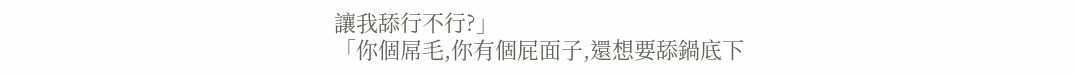讓我舔行不行?」
「你個屌毛,你有個屁面子,還想要舔鍋底下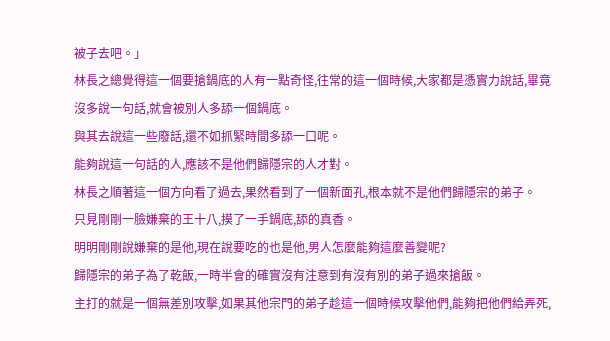被子去吧。」
林長之總覺得這一個要搶鍋底的人有一點奇怪,往常的這一個時候,大家都是憑實力說話,畢竟沒多說一句話,就會被別人多舔一個鍋底。
與其去說這一些廢話,還不如抓緊時間多舔一口呢。
能夠說這一句話的人,應該不是他們歸隱宗的人才對。
林長之順著這一個方向看了過去,果然看到了一個新面孔,根本就不是他們歸隱宗的弟子。
只見剛剛一臉嫌棄的王十八,摸了一手鍋底,舔的真香。
明明剛剛說嫌棄的是他,現在說要吃的也是他,男人怎麼能夠這麼善變呢?
歸隱宗的弟子為了乾飯,一時半會的確實沒有注意到有沒有別的弟子過來搶飯。
主打的就是一個無差別攻擊,如果其他宗門的弟子趁這一個時候攻擊他們,能夠把他們給弄死,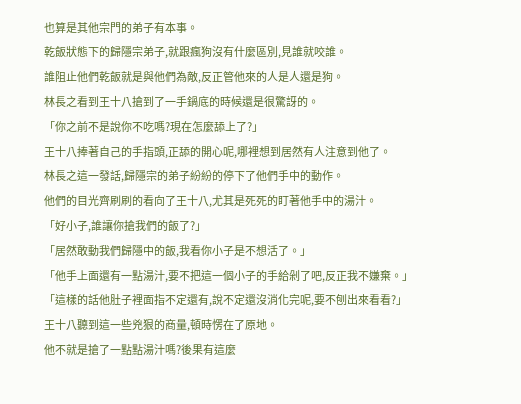也算是其他宗門的弟子有本事。
乾飯狀態下的歸隱宗弟子,就跟瘋狗沒有什麼區別,見誰就咬誰。
誰阻止他們乾飯就是與他們為敵,反正管他來的人是人還是狗。
林長之看到王十八搶到了一手鍋底的時候還是很驚訝的。
「你之前不是說你不吃嗎?現在怎麼舔上了?」
王十八捧著自己的手指頭,正舔的開心呢,哪裡想到居然有人注意到他了。
林長之這一發話,歸隱宗的弟子紛紛的停下了他們手中的動作。
他們的目光齊刷刷的看向了王十八,尤其是死死的盯著他手中的湯汁。
「好小子,誰讓你搶我們的飯了?」
「居然敢動我們歸隱中的飯,我看你小子是不想活了。」
「他手上面還有一點湯汁,要不把這一個小子的手給剁了吧,反正我不嫌棄。」
「這樣的話他肚子裡面指不定還有,說不定還沒消化完呢,要不刨出來看看?」
王十八聽到這一些兇狠的商量,頓時愣在了原地。
他不就是搶了一點點湯汁嗎?後果有這麼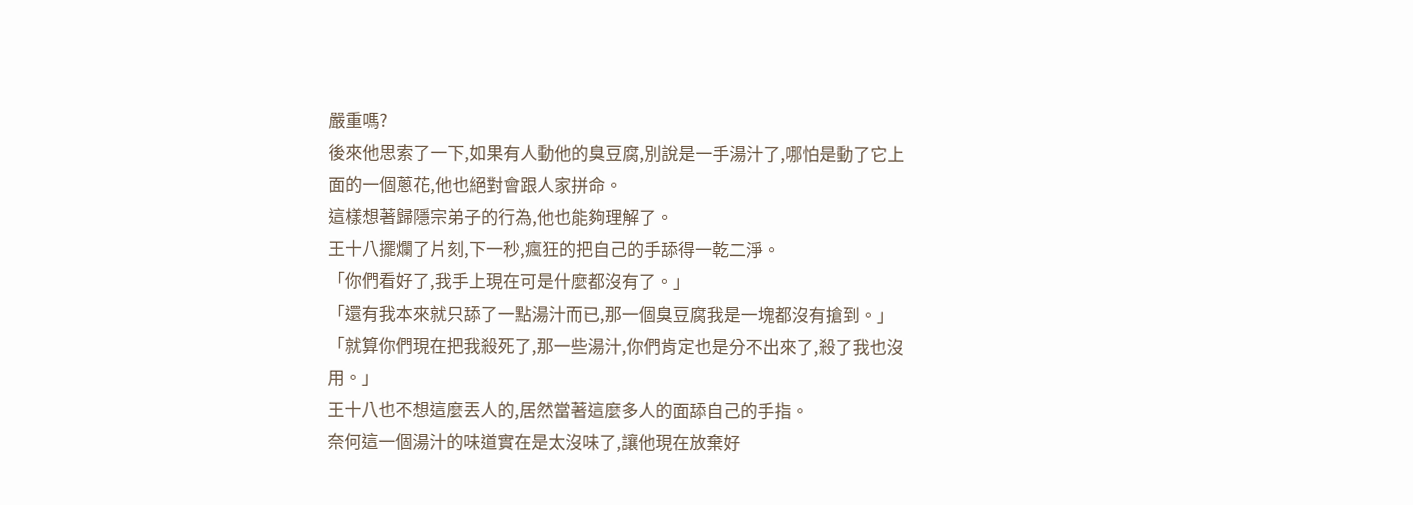嚴重嗎?
後來他思索了一下,如果有人動他的臭豆腐,別說是一手湯汁了,哪怕是動了它上面的一個蔥花,他也絕對會跟人家拼命。
這樣想著歸隱宗弟子的行為,他也能夠理解了。
王十八擺爛了片刻,下一秒,瘋狂的把自己的手舔得一乾二淨。
「你們看好了,我手上現在可是什麼都沒有了。」
「還有我本來就只舔了一點湯汁而已,那一個臭豆腐我是一塊都沒有搶到。」
「就算你們現在把我殺死了,那一些湯汁,你們肯定也是分不出來了,殺了我也沒用。」
王十八也不想這麼丟人的,居然當著這麼多人的面舔自己的手指。
奈何這一個湯汁的味道實在是太沒味了,讓他現在放棄好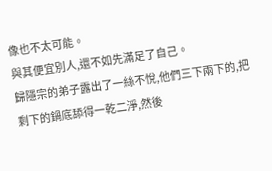像也不太可能。
與其便宜別人,還不如先滿足了自己。
歸隱宗的弟子露出了一絲不悅,他們三下兩下的,把剩下的鍋底舔得一乾二淨,然後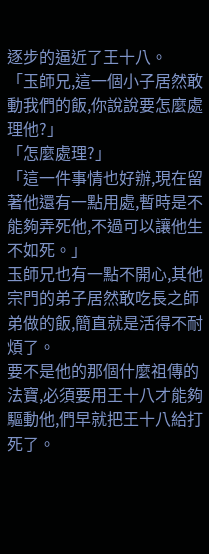逐步的逼近了王十八。
「玉師兄,這一個小子居然敢動我們的飯,你說說要怎麼處理他?」
「怎麼處理?」
「這一件事情也好辦,現在留著他還有一點用處,暫時是不能夠弄死他,不過可以讓他生不如死。」
玉師兄也有一點不開心,其他宗門的弟子居然敢吃長之師弟做的飯,簡直就是活得不耐煩了。
要不是他的那個什麼祖傳的法寶,必須要用王十八才能夠驅動他,們早就把王十八給打死了。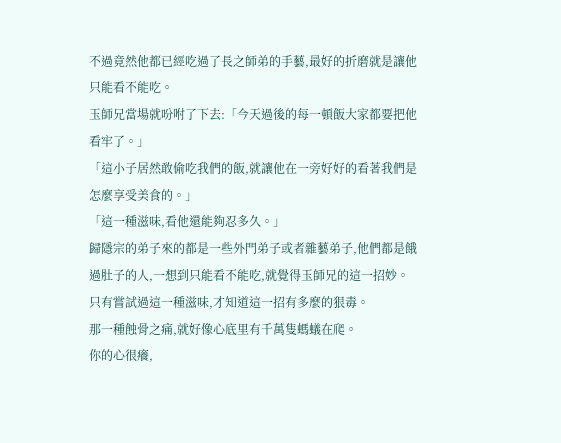不過竟然他都已經吃過了長之師弟的手藝,最好的折磨就是讓他只能看不能吃。
玉師兄當場就吩咐了下去:「今天過後的每一頓飯大家都要把他看牢了。」
「這小子居然敢偷吃我們的飯,就讓他在一旁好好的看著我們是怎麼享受美食的。」
「這一種滋味,看他還能夠忍多久。」
歸隱宗的弟子來的都是一些外門弟子或者雜藝弟子,他們都是餓過肚子的人,一想到只能看不能吃,就覺得玉師兄的這一招妙。
只有嘗試過這一種滋味,才知道這一招有多麼的狠毒。
那一種蝕骨之痛,就好像心底里有千萬隻螞蟻在爬。
你的心很癢,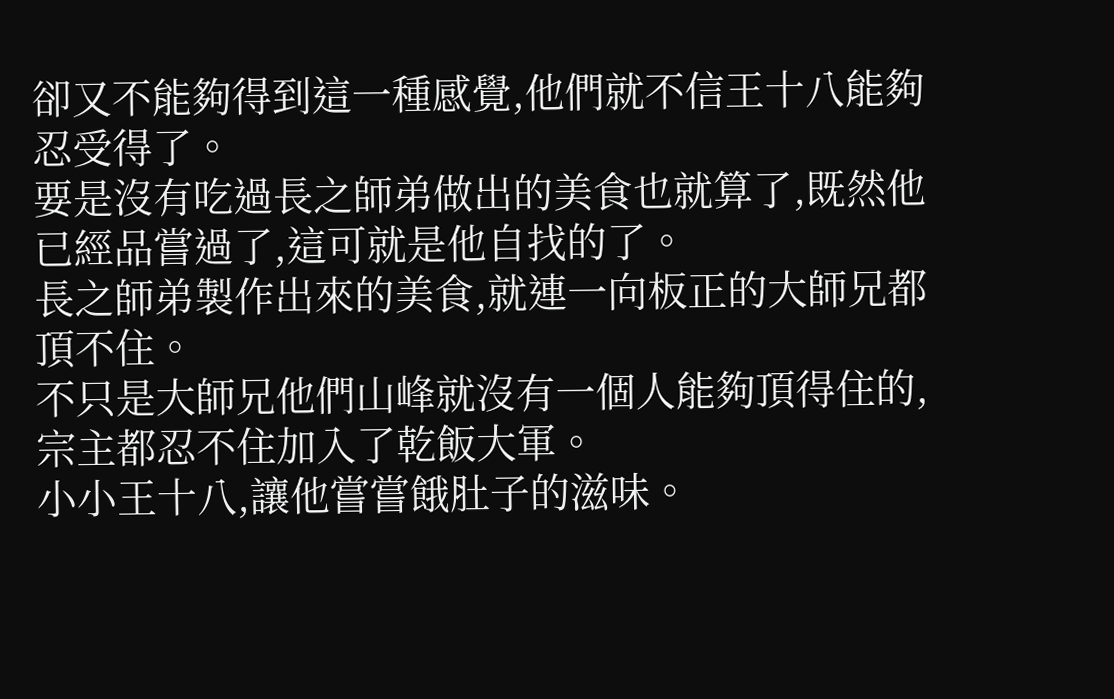卻又不能夠得到這一種感覺,他們就不信王十八能夠忍受得了。
要是沒有吃過長之師弟做出的美食也就算了,既然他已經品嘗過了,這可就是他自找的了。
長之師弟製作出來的美食,就連一向板正的大師兄都頂不住。
不只是大師兄他們山峰就沒有一個人能夠頂得住的,宗主都忍不住加入了乾飯大軍。
小小王十八,讓他嘗嘗餓肚子的滋味。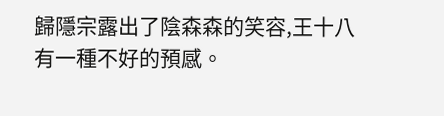歸隱宗露出了陰森森的笑容,王十八有一種不好的預感。